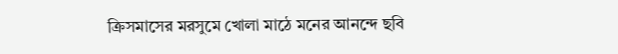ক্রিসমাসের মরসুমে খোলা মাঠে মনের আনন্দে ছবি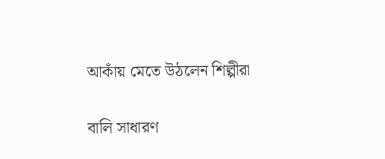আকাঁয় মেতে উঠলেন শিল্পীরা

বালি সাধারণ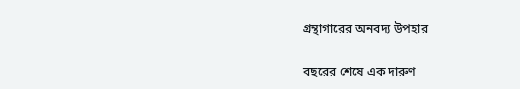গ্রন্থাগারের অনবদ্য উপহার

বছরের শেষে এক দারুণ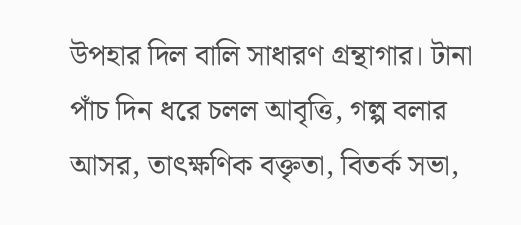উপহার দিল বালি সাধারণ গ্রন্থাগার। টানা পাঁচ দিন ধরে চলল আবৃত্তি, গল্প বলার আসর, তাৎক্ষণিক বক্তৃতা, বিতর্ক সভা,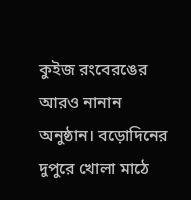কুইজ রংবেরঙের আরও নানান অনুষ্ঠান। বড়োদিনের দুপুরে খোলা মাঠে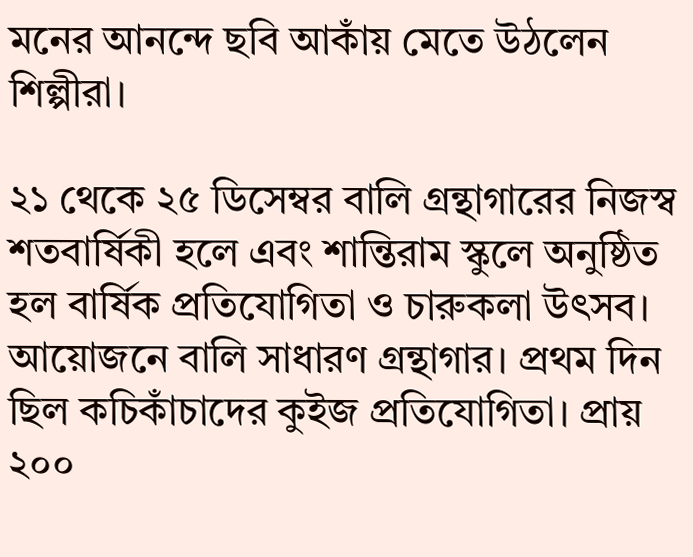মনের আনন্দে ছবি আকাঁয় মেতে উঠলেন শিল্পীরা।

২১ থেকে ২৫ ডিসেম্বর বালি গ্রন্থাগারের নিজস্ব শতবার্ষিকী হলে এবং শান্তিরাম স্কুলে অনুষ্ঠিত হল বার্ষিক প্রতিযোগিতা ও চারুকলা উৎসব। আয়োজনে বালি সাধারণ গ্রন্থাগার। প্রথম দিন ছিল কচিকাঁচাদের কুইজ প্রতিযোগিতা। প্রায় ২০০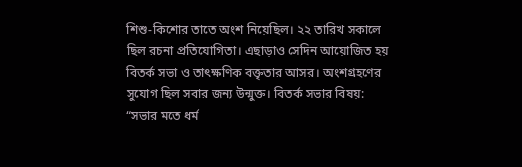শিশু-কিশোর তাতে অংশ নিয়েছিল। ২২ তারিখ সকালে ছিল রচনা প্রতিযোগিতা। এছাড়াও সেদিন আয়োজিত হয় বিতর্ক সভা ও তাৎক্ষণিক বক্তৃতার আসর। অংশগ্রহণের সুযোগ ছিল সবার জন্য উন্মুক্ত। বিতর্ক সভার বিষয়: “সভার মতে ধর্ম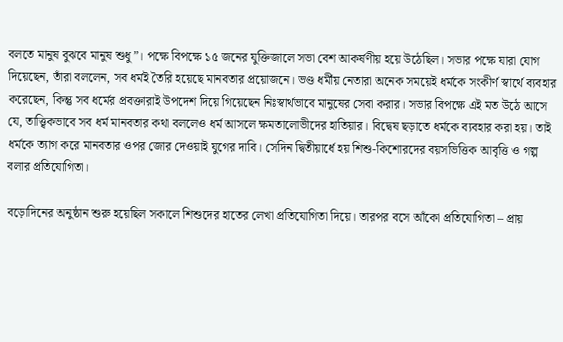বলতে মানুষ বুঝবে মানুষ শুধু”। পক্ষে বিপক্ষে ১৫ জনের যুক্তিজালে সভা বেশ আকর্ষণীয় হয়ে উঠেছিল। সভার পক্ষে যারা যোগ দিয়েছেন, তাঁরা বললেন, সব ধর্মই তৈরি হয়েছে মানবতার প্রয়োজনে। ভণ্ড ধর্মীয় নেতারা অনেক সময়েই ধর্মকে সংকীর্ণ স্বার্থে ব্যবহার করেছেন, কিন্তু সব ধর্মের প্রবক্তারাই উপদেশ দিয়ে গিয়েছেন নিঃস্বার্থভাবে মানুষের সেবা করার। সভার বিপক্ষে এই মত উঠে আসে যে, তাত্ত্বিকভাবে সব ধর্ম মানবতার কথা বললেও ধর্ম আসলে ক্ষমতালোভীদের হাতিয়ার। বিদ্বেষ ছড়াতে ধর্মকে ব্যবহার করা হয়। তাই ধর্মকে ত্যাগ করে মানবতার ওপর জোর দেওয়াই যুগের দাবি। সেদিন দ্বিতীয়ার্ধে হয় শিশু-কিশোরদের বয়সভিত্তিক আবৃত্তি ও গল্প বলার প্রতিযোগিতা।

বড়োদিনের অনুষ্ঠান শুরু হয়েছিল সকালে শিশুদের হাতের লেখা প্রতিযোগিতা দিয়ে। তারপর বসে আঁকো প্রতিযোগিতা – প্রায়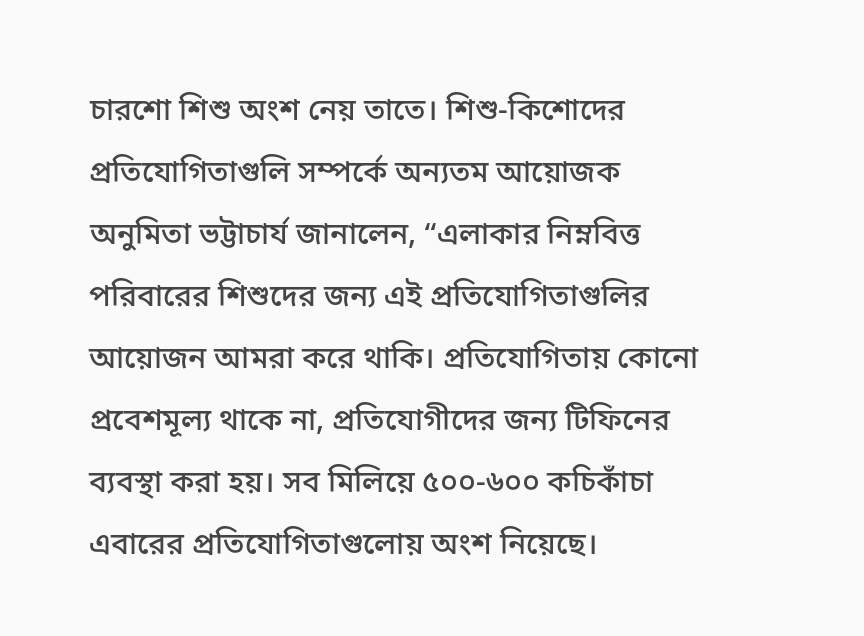চারশো শিশু অংশ নেয় তাতে। শিশু-কিশোদের প্রতিযোগিতাগুলি সম্পর্কে অন্যতম আয়োজক অনুমিতা ভট্টাচার্য জানালেন, “এলাকার নিম্নবিত্ত পরিবারের শিশুদের জন্য এই প্রতিযোগিতাগুলির আয়োজন আমরা করে থাকি। প্রতিযোগিতায় কোনো প্রবেশমূল্য থাকে না, প্রতিযোগীদের জন্য টিফিনের ব্যবস্থা করা হয়। সব মিলিয়ে ৫০০-৬০০ কচিকাঁচা এবারের প্রতিযোগিতাগুলোয় অংশ নিয়েছে।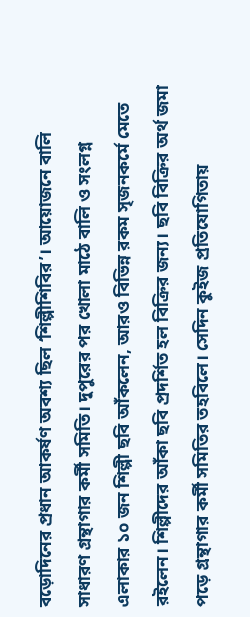বড়োদিনের প্রধান আকর্ষণ অবশ্য ছিল ‘শিল্পীশিবির’। আয়োজনে বালি সাধারণ গ্রন্থাগার কর্মী সমিতি। দুপুরের পর খোলা মাঠে বালি ও সংলগ্ন এলাকার ১০ জন শিল্পী ছবি আঁকলেন, আরও বিভিন্ন রকম সৃজনকর্মে মেতে রইলেন। শিল্পীদের আঁকা ছবি প্রদর্শিত হল বিক্রির জন্য। ছবি বিক্রির অর্থ জমা পড়ে গ্রন্থাগার কর্মী সমিতির তহবিলে। সেদিন কুইজ প্রতিযোগিতায়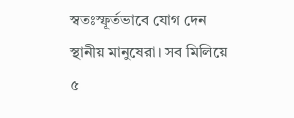স্বতঃস্ফূর্তভাবে যোগ দেন স্থানীয় মানুষেরা। সব মিলিয়ে ৫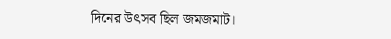দিনের উৎসব ছিল জমজমাট।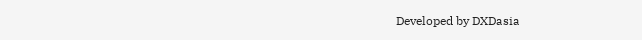Developed by DXDasia